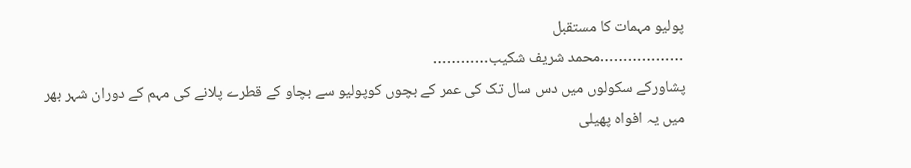پولیو مہمات کا مستقبل
………………محمد شریف شکیب…………
پشاورکے سکولوں میں دس سال تک کی عمر کے بچوں کوپولیو سے بچاو کے قطرے پلانے کی مہم کے دوران شہر بھر میں یہ افواہ پھیلی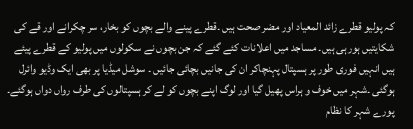کہ پولیو قطرے زائد المعیاد اور مضر صحت ہیں ۔قطرے پینے والے بچوں کو بخار، سر چکرانے اور قے کی شکایتیں ہورہی ہیں۔ مساجد میں اعلانات کئے گئے کہ جن بچوں نے سکولوں میں پولیو کے قطرے پیئے ہیں انہیں فوری طور پر ہسپتال پہنچاکر ان کی جانیں بچائی جائیں ۔ سوشل میڈیا پر بھی ایک وڈیو وائرل ہوگئی ۔شہر میں خوف و ہراس پھیل گیا اور لوگ اپنے بچوں کو لے کر ہسپتالوں کی طرف رواں دواں ہوگئے۔ پورے شہر کا نظام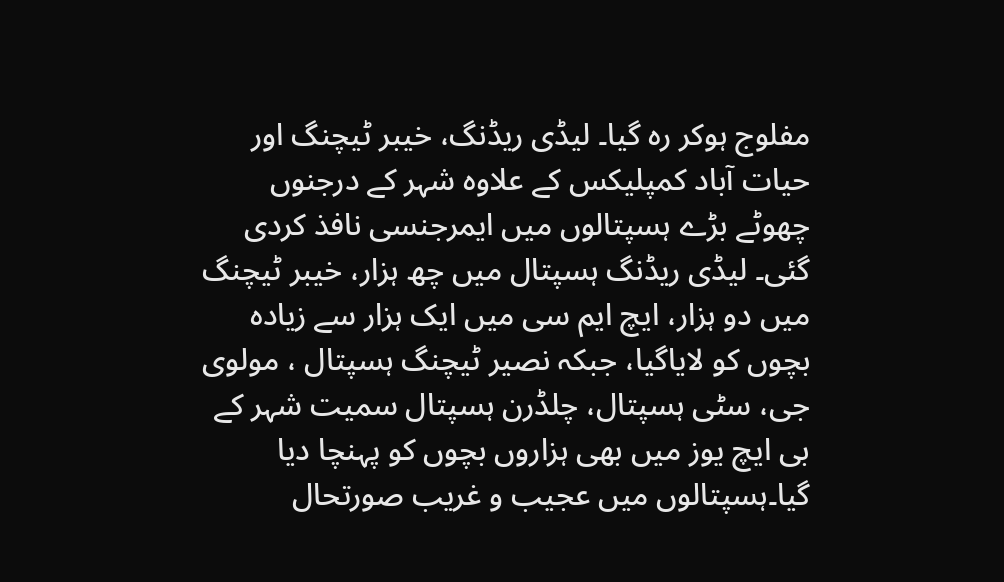مفلوج ہوکر رہ گیا۔ لیڈی ریڈنگ، خیبر ٹیچنگ اور حیات آباد کمپلیکس کے علاوہ شہر کے درجنوں چھوٹے بڑے ہسپتالوں میں ایمرجنسی نافذ کردی گئی۔ لیڈی ریڈنگ ہسپتال میں چھ ہزار، خیبر ٹیچنگ میں دو ہزار، ایچ ایم سی میں ایک ہزار سے زیادہ بچوں کو لایاگیا، جبکہ نصیر ٹیچنگ ہسپتال ، مولوی جی، سٹی ہسپتال، چلڈرن ہسپتال سمیت شہر کے بی ایچ یوز میں بھی ہزاروں بچوں کو پہنچا دیا گیا۔ہسپتالوں میں عجیب و غریب صورتحال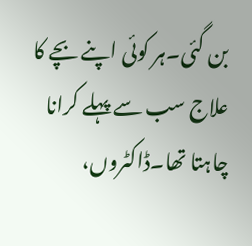بن گئی۔ہر کوئی اپنے بچے کا علاج سب سے پہلے کرانا چاہتا تھا۔ڈاکٹروں،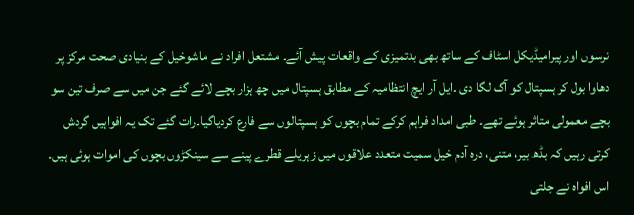نرسوں اور پیرامیڈیکل اسٹاف کے ساتھ بھی بدتمیزی کے واقعات پیش آئے۔ مشتعل افراد نے ماشوخیل کے بنیادی صحت مرکز پر دھاوا بول کر ہسپتال کو آگ لگا دی ۔ایل آر ایچ انتظامیہ کے مطابق ہسپتال میں چھ ہزار بچے لائے گئے جن میں سے صرف تین سو بچے معمولی متاثر ہوئے تھے۔ طبی امداد فراہم کرکے تمام بچوں کو ہسپتالوں سے فارع کردیاگیا۔رات گئے تک یہ افواہیں گردش کرتی رہیں کہ بڈھ بیر، متنی، درہ آدم خیل سمیت متعدد علاقوں میں زہریلے قطرے پینے سے سینکڑوں بچوں کی اموات ہوئی ہیں۔ اس افواہ نے جلتی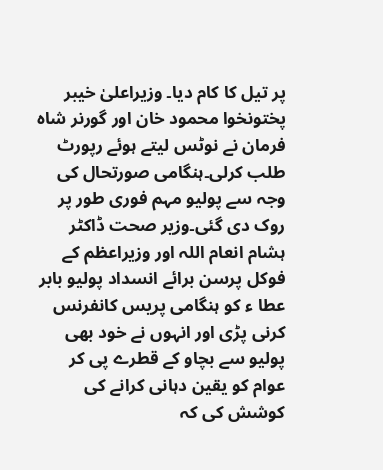پر تیل کا کام دیا۔ وزیراعلیٰ خیبر پختونخوا محمود خان اور گورنر شاہ فرمان نے نوٹس لیتے ہوئے رپورٹ طلب کرلی۔ہنگامی صورتحال کی وجہ سے پولیو مہم فوری طور پر روک دی گئی۔وزیر صحت ڈاکٹر ہشام انعام اللہ اور وزیراعظم کے فوکل پرسن برائے انسداد پولیو بابر عطا ء کو ہنگامی پریس کانفرنس کرنی پڑی اور انہوں نے خود بھی پولیو سے بچاو کے قطرے پی کر عوام کو یقین دہانی کرانے کی کوشش کی کہ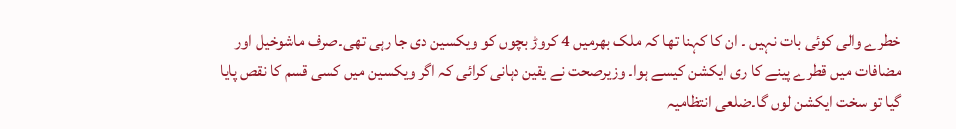خطرے والی کوئی بات نہیں ۔ ان کا کہنا تھا کہ ملک بھرمیں 4 کروڑ بچوں کو ویکسین دی جا رہی تھی۔صرف ماشوخیل اور مضافات میں قطرے پینے کا ری ایکشن کیسے ہوا۔ وزیرصحت نے یقین دہانی کرائی کہ اگر ویکسین میں کسی قسم کا نقص پایا گیا تو سخت ایکشن لوں گا۔ضلعی انتظامیہ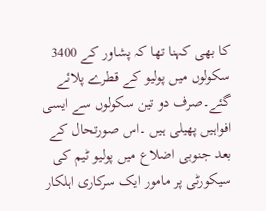کا بھی کہنا تھا کہ پشاور کے 3400 سکولوں میں پولیو کے قطرے پلائے گئے۔صرف دو تین سکولوں سے ایسی افواہیں پھیلی ہیں ۔اس صورتحال کے بعد جنوبی اضلاع میں پولیو ٹیم کی سیکورٹی پر مامور ایک سرکاری اہلکار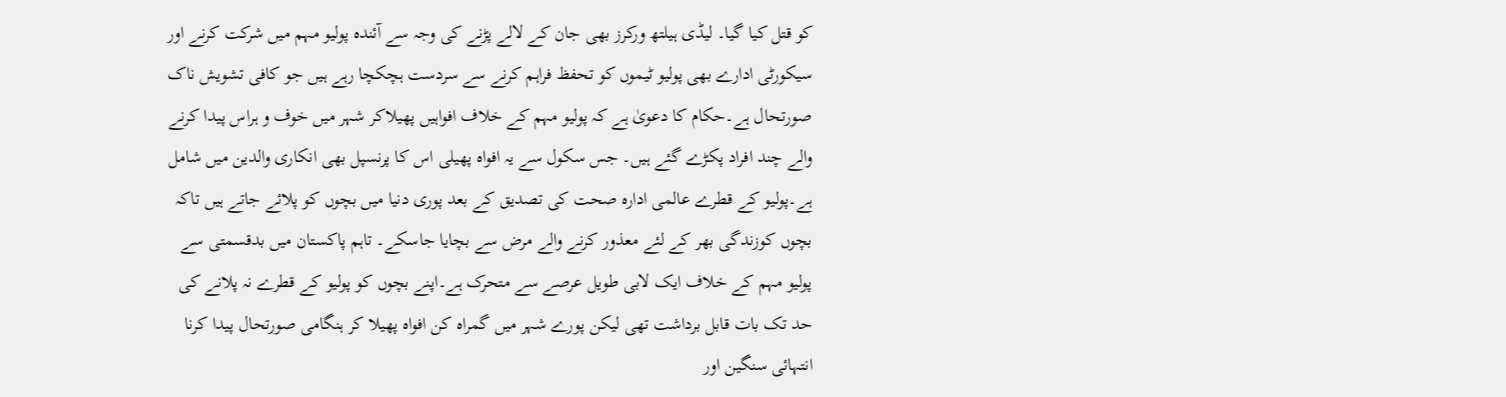کو قتل کیا گیا۔ لیڈی ہیلتھ ورکرز بھی جان کے لالے پڑنے کی وجہ سے آئندہ پولیو مہم میں شرکت کرنے اور سیکورٹی ادارے بھی پولیو ٹیموں کو تحفظ فراہم کرنے سے سردست ہچکچا رہے ہیں جو کافی تشویش ناک صورتحال ہے۔حکام کا دعویٰ ہے کہ پولیو مہم کے خلاف افواہیں پھیلاکر شہر میں خوف و ہراس پیدا کرنے والے چند افراد پکڑے گئے ہیں۔ جس سکول سے یہ افواہ پھیلی اس کا پرنسپل بھی انکاری والدین میں شامل ہے۔پولیو کے قطرے عالمی ادارہ صحت کی تصدیق کے بعد پوری دنیا میں بچوں کو پلائے جاتے ہیں تاکہ بچوں کوزندگی بھر کے لئے معذور کرنے والے مرض سے بچایا جاسکے۔ تاہم پاکستان میں بدقسمتی سے پولیو مہم کے خلاف ایک لابی طویل عرصے سے متحرک ہے۔اپنے بچوں کو پولیو کے قطرے نہ پلانے کی حد تک بات قابل برداشت تھی لیکن پورے شہر میں گمراہ کن افواہ پھیلا کر ہنگامی صورتحال پیدا کرنا انتہائی سنگین اور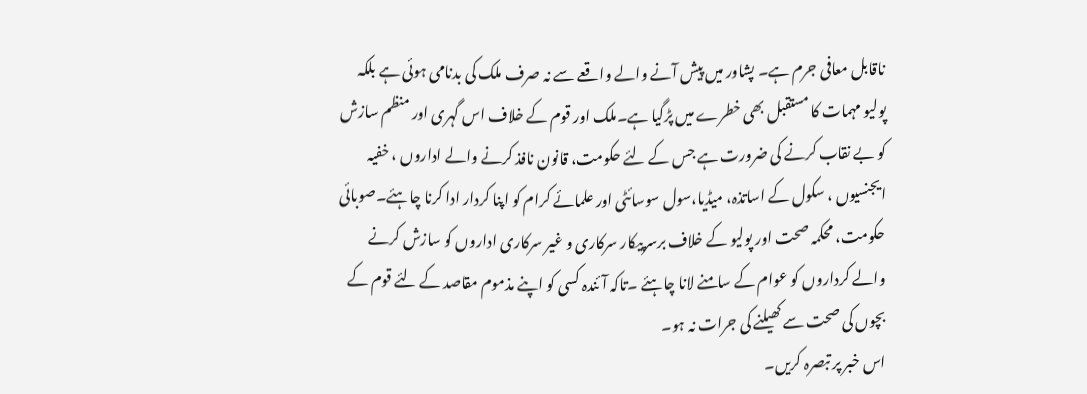ناقابل معافی جرم ہے۔ پشاور میں پیش آنے والے واقعے سے نہ صرف ملک کی بدنامی ہوئی ہے بلکہ پولیو مہمات کا مستقبل بھی خطرے میں پڑگیا ہے۔ملک اور قوم کے خلاف اس گہری اور منظم سازش کو بے نقاب کرنے کی ضرورت ہے جس کے لئے حکومت، قانون نافذ کرنے والے اداروں ، خفیہ ایجنسیوں ، سکول کے اساتذہ، میڈیا،سول سوسائٹی اور علمائے کرام کو اپنا کردار ادا کرنا چاہئے۔صوبائی حکومت، محکمہ صحت اور پولیو کے خلاف برسرپیکار سرکاری و غیر سرکاری اداروں کو سازش کرنے والے کرداروں کو عوام کے سامنے لانا چاہئے ۔تاکہ آئندہ کسی کو اپنے مذموم مقاصد کے لئے قوم کے بچوں کی صحت سے کھیلنے کی جرات نہ ہو۔
اس خبر پر تبصرہ کریں۔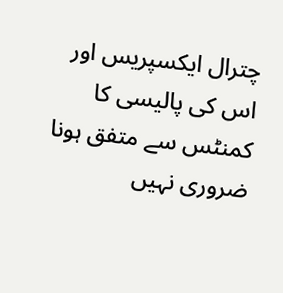چترال ایکسپریس اور اس کی پالیسی کا کمنٹس سے متفق ہونا ضروری نہیں